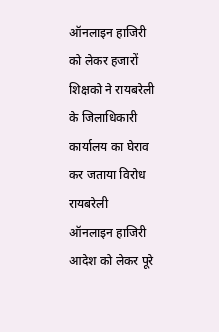ऑनलाइन हाजिरी को लेकर हजारों शिक्षको ने रायबरेली के जिलाधिकारी कार्यालय का घेराव कर जताया विरोध
रायबरेली
ऑनलाइन हाजिरी आदेश को लेकर पूरे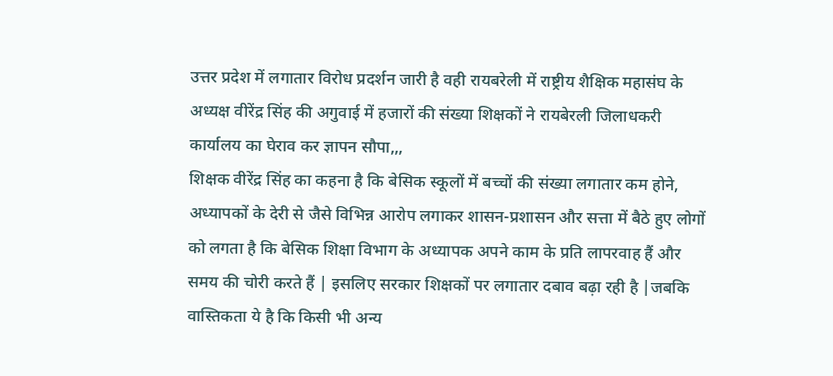उत्तर प्रदेश में लगातार विरोध प्रदर्शन जारी है वही रायबरेली में राष्ट्रीय शैक्षिक महासंघ के अध्यक्ष वीरेंद्र सिंह की अगुवाई में हजारों की संख्या शिक्षकों ने रायबेरली जिलाधकरी कार्यालय का घेराव कर ज्ञापन सौपा,,,
शिक्षक वीरेंद्र सिंह का कहना है कि बेसिक स्कूलों में बच्चों की संख्या लगातार कम होने, अध्यापकों के देरी से जैसे विभिन्न आरोप लगाकर शासन-प्रशासन और सत्ता में बैठे हुए लोगों को लगता है कि बेसिक शिक्षा विभाग के अध्यापक अपने काम के प्रति लापरवाह हैं और समय की चोरी करते हैं | इसलिए सरकार शिक्षकों पर लगातार दबाव बढ़ा रही है |जबकि वास्तिकता ये है कि किसी भी अन्य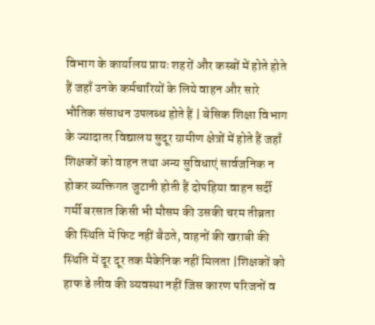विभाग के कार्यालय प्रायः शहरों और कस्बों में होते होते हैं जहाँ उनके कर्मचारियों के लिये वाहन और सारे भौतिक संसाधन उपलब्ध होते हैं | बेसिक शिक्षा विभाग के ज्यादातर विद्यालय सुदूर ग्रामीण क्षेत्रों में होते हैं जहाँ शिक्षकों को वाहन तथा अन्य सुविधाएं सार्वजनिक न होकर व्यक्तिगत जुटानी होती हैं दोपहिया वाहन सर्दी गर्मी बरसात किसी भी मौसम की उसकी चरम तीब्रता की स्थिति में फिट नहीं बैठते, वाहनों की खराबी की स्थिति में दूर दूर तक मैकेनिक नहीं मिलता |शिक्षकों को हाफ डे लीव की व्यवस्था नहीं जिस कारण परिजनों व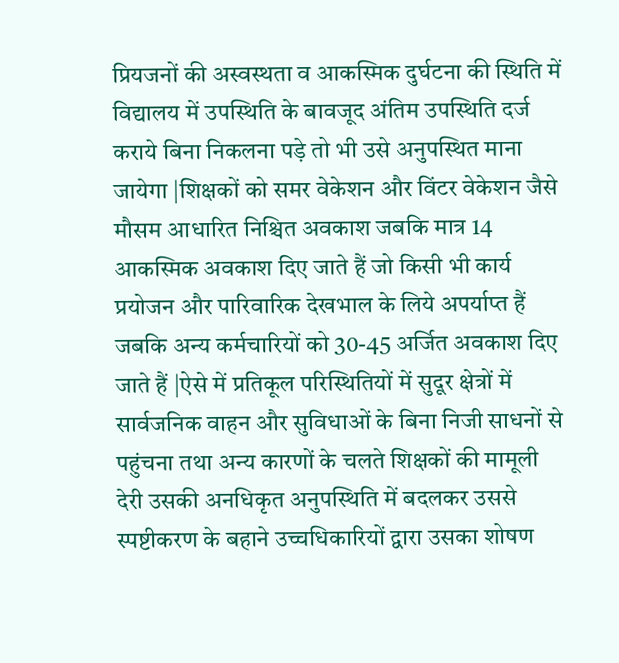प्रियजनों की अस्वस्थता व आकस्मिक दुर्घटना की स्थिति में विद्यालय में उपस्थिति के बावजूद अंतिम उपस्थिति दर्ज कराये बिना निकलना पड़े तो भी उसे अनुपस्थित माना जायेगा |शिक्षकों को समर वेकेशन और विंटर वेकेशन जैसे मौसम आधारित निश्चित अवकाश जबकि मात्र 14 आकस्मिक अवकाश दिए जाते हैं जो किसी भी कार्य प्रयोजन और पारिवारिक देखभाल के लिये अपर्याप्त हैं जबकि अन्य कर्मचारियों को 30-45 अर्जित अवकाश दिए जाते हैं |ऐसे में प्रतिकूल परिस्थितियों में सुदूर क्षेत्रों में सार्वजनिक वाहन और सुविधाओं के बिना निजी साधनों से पहुंचना तथा अन्य कारणों के चलते शिक्षकों की मामूली देरी उसकी अनधिकृत अनुपस्थिति में बदलकर उससे स्पष्टीकरण के बहाने उच्चधिकारियों द्वारा उसका शोषण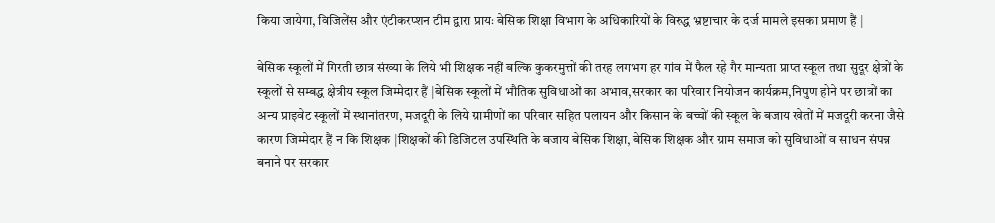किया जायेगा, विजिलेंस और एंटीकरप्शन टीम द्वारा प्रायः बेसिक शिक्षा विभाग के अधिकारियों के विरुद्ध भ्रष्टाचार के दर्ज मामले इसका प्रमाण हैं |

बेसिक स्कूलों में गिरती छात्र संख्या के लिये भी शिक्षक नहीं बल्कि कुकरमुत्तों की तरह लगभग हर गांव में फैल रहे गैर मान्यता प्राप्त स्कूल तथा सुदूर क्षेत्रों के स्कूलों से सम्बद्ध क्षेत्रीय स्कूल जिम्मेदार हैं |बेसिक स्कूलों में भौतिक सुविधाओं का अभाव,सरकार का परिवार नियोजन कार्यक्रम,निपुण होने पर छात्रों का अन्य प्राइवेट स्कूलों में स्थानांतरण, मजदूरी के लिये ग्रामीणों का परिवार सहित पलायन और किसान के बच्चों की स्कूल के बजाय खेतों में मजदूरी करना जैसे कारण जिम्मेदार हैं न कि शिक्षक |शिक्षकों की डिजिटल उपस्थिति के बजाय बेसिक शिक्षा, बेसिक शिक्षक और ग्राम समाज को सुविधाओं व साधन संपन्न बनाने पर सरकार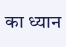का ध्यान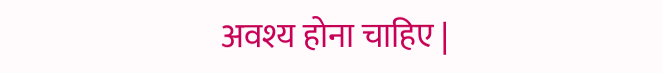अवश्य होना चाहिए |